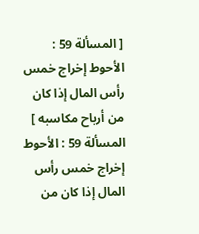[ المسألة 59 : الأحوط إخراج خمس رأس المال إذا كان من أرباح مكاسبه ]
المسألة 59 : الأحوط إخراج خمس رأس المال إذا كان من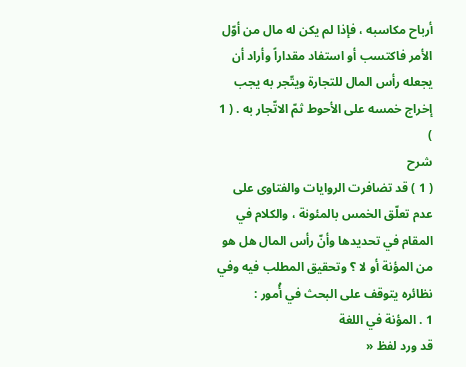أرباح مكاسبه ، فإذا لم يكن له مال من أوّل الأمر فاكتسب أو استفاد مقداراً وأراد أن يجعله رأس المال للتجارة ويتّجر به يجب إخراج خمسه على الأحوط ثمّ الاتّجار به . ( 1 )
شرح
( 1 ) قد تضافرت الروايات والفتاوى على عدم تعلّق الخمس بالمئونة ، والكلام في المقام في تحديدها وأنّ رأس المال هل هو من المؤنة أو لا ؟ وتحقيق المطلب فيه وفي نظائره يتوقف على البحث في أُمور :
1 . المؤنة في اللغة
قد ورد لفظ «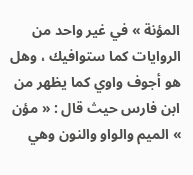المؤنة » في غير واحد من الروايات كما ستوافيك ، وهل هو أجوف واوي كما يظهر من ابن فارس حيث قال : « مؤن » الميم والواو والنون وهي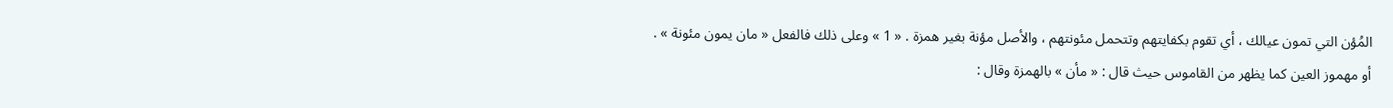المُؤن التي تمون عيالك ، أي تقوم بكفايتهم وتتحمل مئونتهم ، والأصل مؤنة بغير همزة . « 1 » وعلى ذلك فالفعل « مان يمون مئونة » .
أو مهموز العين كما يظهر من القاموس حيث قال : « مأن » بالهمزة وقال :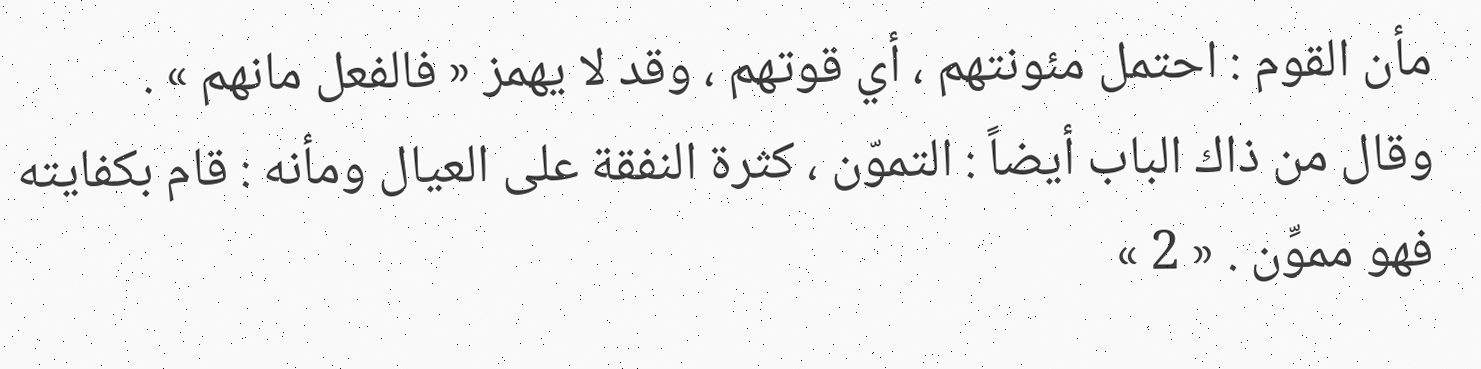مأن القوم : احتمل مئونتهم ، أي قوتهم ، وقد لا يهمز « فالفعل مانهم » .
وقال من ذاك الباب أيضاً : التموّن ، كثرة النفقة على العيال ومأنه : قام بكفايته فهو مموِّن . « 2 »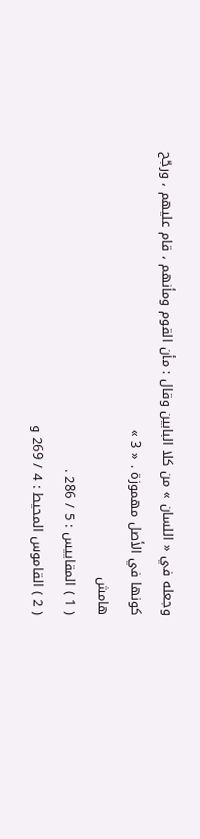وجعله في « اللسان » من كلا البابين وقال : مأن القوم ومأنهم ، قام عليهم ، ورجّح كونها في الأصل مهموزة . « 3 »
هامش
( 1 ) المقاييس : 5 / 286 .
( 2 ) القاموس المحيط : 4 / 269 و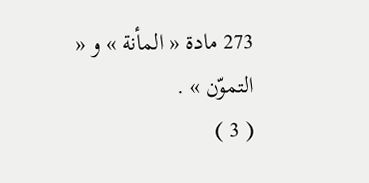273 مادة « المأنة » و « التموّن » .
( 3 )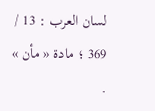لسان العرب : 13 / 369 ؛ مادة « مأن » .